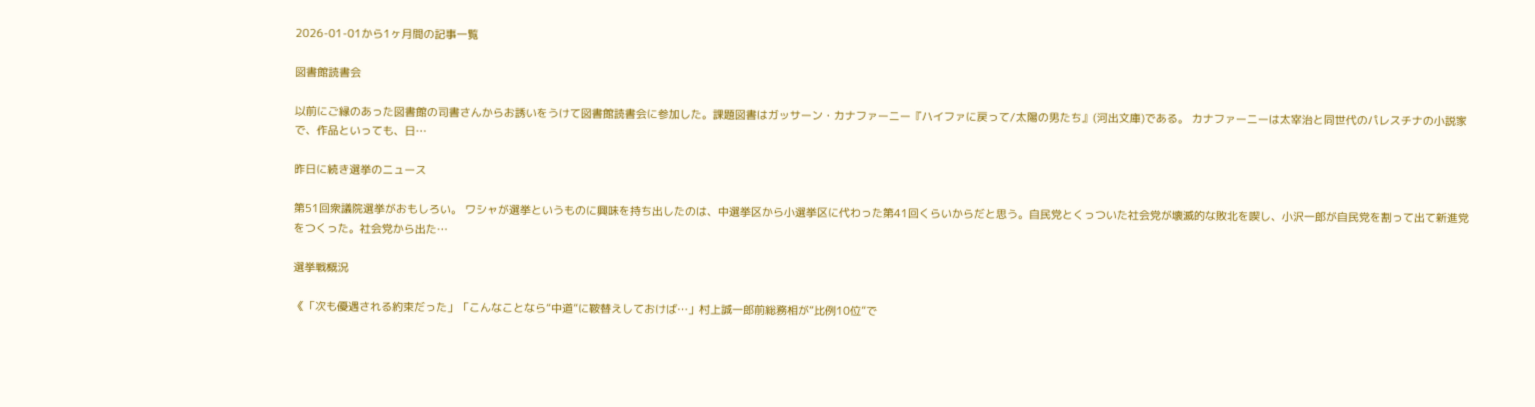2026-01-01から1ヶ月間の記事一覧

図書館読書会

以前にご縁のあった図書館の司書さんからお誘いをうけて図書館読書会に参加した。課題図書はガッサーン・カナファーニー『ハイファに戻って/太陽の男たち』(河出文庫)である。 カナファーニーは太宰治と同世代のパレスチナの小説家で、作品といっても、日…

昨日に続き選挙のニュース

第51回衆議院選挙がおもしろい。 ワシャが選挙というものに興味を持ち出したのは、中選挙区から小選挙区に代わった第41回くらいからだと思う。自民党とくっついた社会党が壊滅的な敗北を喫し、小沢一郎が自民党を割って出て新進党をつくった。社会党から出た…

選挙戦概況

《「次も優遇される約束だった」「こんなことなら“中道”に鞍替えしておけば…」村上誠一郎前総務相が“比例10位”で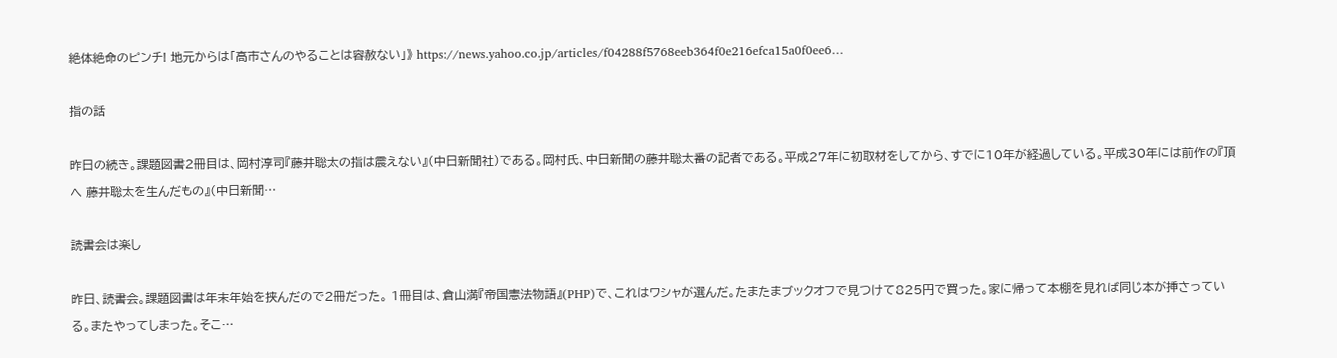絶体絶命のピンチ! 地元からは「高市さんのやることは容赦ない」》 https://news.yahoo.co.jp/articles/f04288f5768eeb364f0e216efca15a0f0ee6…

指の話

昨日の続き。課題図書2冊目は、岡村淳司『藤井聡太の指は震えない』(中日新聞社)である。岡村氏、中日新聞の藤井聡太番の記者である。平成27年に初取材をしてから、すでに10年が経過している。平成30年には前作の『頂へ 藤井聡太を生んだもの』(中日新聞…

読書会は楽し

昨日、読書会。課題図書は年末年始を挟んだので2冊だった。 1冊目は、倉山満『帝国憲法物語』(PHP)で、これはワシャが選んだ。たまたまブックオフで見つけて825円で買った。家に帰って本棚を見れば同じ本が挿さっている。またやってしまった。そこ…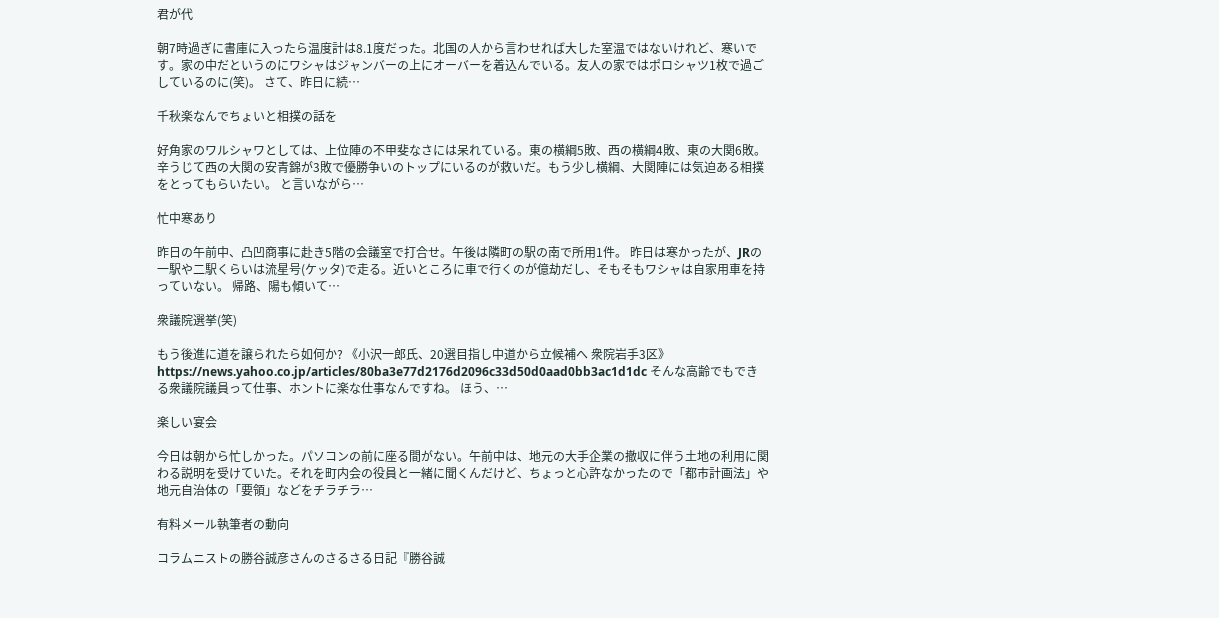君が代

朝7時過ぎに書庫に入ったら温度計は8.1度だった。北国の人から言わせれば大した室温ではないけれど、寒いです。家の中だというのにワシャはジャンバーの上にオーバーを着込んでいる。友人の家ではポロシャツ1枚で過ごしているのに(笑)。 さて、昨日に続…

千秋楽なんでちょいと相撲の話を

好角家のワルシャワとしては、上位陣の不甲斐なさには呆れている。東の横綱5敗、西の横綱4敗、東の大関6敗。辛うじて西の大関の安青錦が3敗で優勝争いのトップにいるのが救いだ。もう少し横綱、大関陣には気迫ある相撲をとってもらいたい。 と言いながら…

忙中寒あり

昨日の午前中、凸凹商事に赴き5階の会議室で打合せ。午後は隣町の駅の南で所用1件。 昨日は寒かったが、JRの一駅や二駅くらいは流星号(ケッタ)で走る。近いところに車で行くのが億劫だし、そもそもワシャは自家用車を持っていない。 帰路、陽も傾いて…

衆議院選挙(笑)

もう後進に道を譲られたら如何か? 《小沢一郎氏、20選目指し中道から立候補へ 衆院岩手3区》 https://news.yahoo.co.jp/articles/80ba3e77d2176d2096c33d50d0aad0bb3ac1d1dc そんな高齢でもできる衆議院議員って仕事、ホントに楽な仕事なんですね。 ほう、…

楽しい宴会

今日は朝から忙しかった。パソコンの前に座る間がない。午前中は、地元の大手企業の撤収に伴う土地の利用に関わる説明を受けていた。それを町内会の役員と一緒に聞くんだけど、ちょっと心許なかったので「都市計画法」や地元自治体の「要領」などをチラチラ…

有料メール執筆者の動向

コラムニストの勝谷誠彦さんのさるさる日記『勝谷誠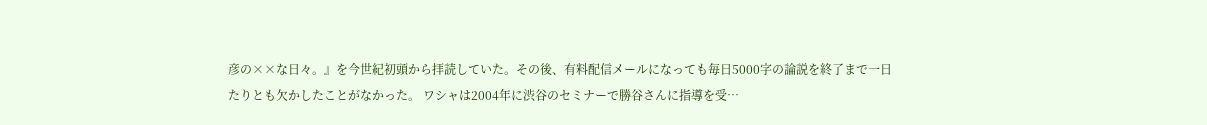彦の××な日々。』を今世紀初頭から拝読していた。その後、有料配信メールになっても毎日5000字の論説を終了まで一日たりとも欠かしたことがなかった。 ワシャは2004年に渋谷のセミナーで勝谷さんに指導を受…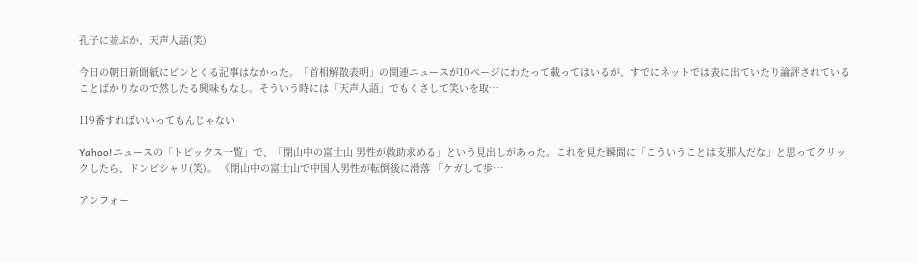孔子に並ぶか、天声人語(笑)

今日の朝日新聞紙にピンとくる記事はなかった。「首相解散表明」の関連ニュースが10ページにわたって載ってはいるが、すでにネットでは表に出ていたり論評されていることばかりなので然したる興味もなし。そういう時には「天声人語」でもくさして笑いを取…

119番すればいいってもんじゃない

Yahoo!ニュースの「トピックス一覧」で、「閉山中の富士山 男性が救助求める」という見出しがあった。これを見た瞬間に「こういうことは支那人だな」と思ってクリックしたら、ドンピシャリ(笑)。 《閉山中の富士山で中国人男性が転倒後に滑落 「ケガして歩…

アンフォー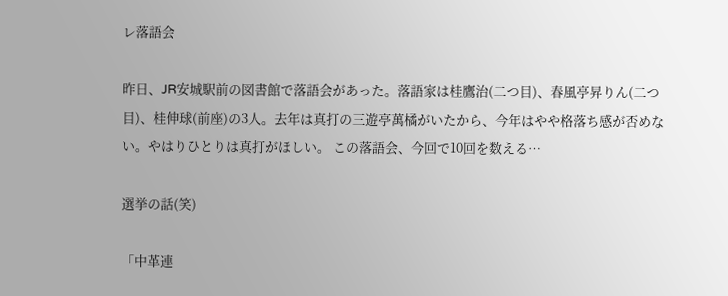レ落語会

昨日、JR安城駅前の図書館で落語会があった。落語家は桂鷹治(二つ目)、春風亭昇りん(二つ目)、桂伸球(前座)の3人。去年は真打の三遊亭萬橘がいたから、今年はやや格落ち感が否めない。やはりひとりは真打がほしい。 この落語会、今回で10回を数える…

選挙の話(笑)

「中革連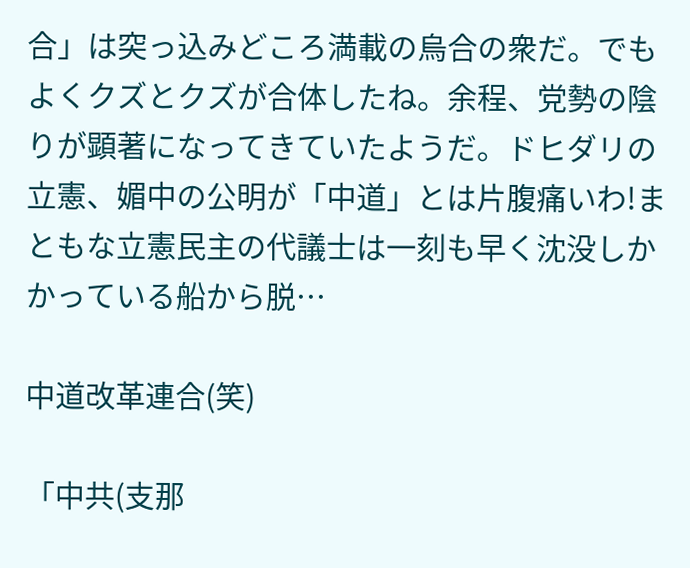合」は突っ込みどころ満載の烏合の衆だ。でもよくクズとクズが合体したね。余程、党勢の陰りが顕著になってきていたようだ。ドヒダリの立憲、媚中の公明が「中道」とは片腹痛いわ!まともな立憲民主の代議士は一刻も早く沈没しかかっている船から脱…

中道改革連合(笑)

「中共(支那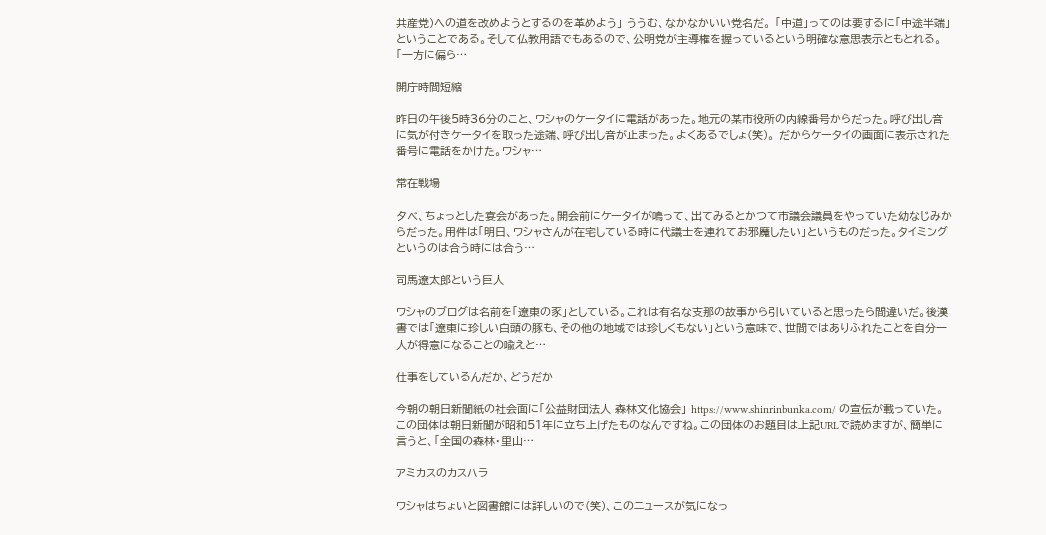共産党)への道を改めようとするのを革めよう」 ううむ、なかなかいい党名だ。 「中道」ってのは要するに「中途半端」ということである。そして仏教用語でもあるので、公明党が主導権を握っているという明確な意思表示ともとれる。 「一方に偏ら…

開庁時間短縮

昨日の午後5時36分のこと、ワシャのケータイに電話があった。地元の某市役所の内線番号からだった。呼び出し音に気が付きケータイを取った途端、呼び出し音が止まった。よくあるでしょ(笑)。 だからケータイの画面に表示された番号に電話をかけた。ワシャ…

常在戦場

夕べ、ちょっとした宴会があった。開会前にケータイが鳴って、出てみるとかつて市議会議員をやっていた幼なじみからだった。用件は「明日、ワシャさんが在宅している時に代議士を連れてお邪魔したい」というものだった。タイミングというのは合う時には合う…

司馬遼太郎という巨人

ワシャのブログは名前を「遼東の豕」としている。これは有名な支那の故事から引いていると思ったら間違いだ。後漢書では「遼東に珍しい白頭の豚も、その他の地域では珍しくもない」という意味で、世間ではありふれたことを自分一人が得意になることの喩えと…

仕事をしているんだか、どうだか

今朝の朝日新聞紙の社会面に「公益財団法人 森林文化協会」 https://www.shinrinbunka.com/ の宣伝が載っていた。この団体は朝日新聞が昭和51年に立ち上げたものなんですね。この団体のお題目は上記URLで読めますが、簡単に言うと、「全国の森林・里山…

アミカスのカスハラ

ワシャはちょいと図書館には詳しいので(笑)、このニュースが気になっ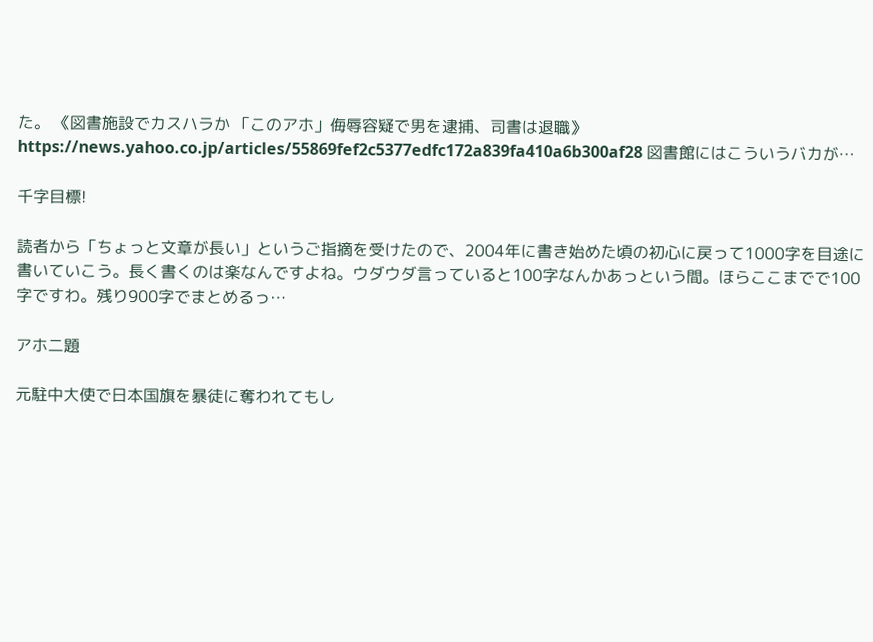た。 《図書施設でカスハラか 「このアホ」侮辱容疑で男を逮捕、司書は退職》 https://news.yahoo.co.jp/articles/55869fef2c5377edfc172a839fa410a6b300af28 図書館にはこういうバカが…

千字目標!

読者から「ちょっと文章が長い」というご指摘を受けたので、2004年に書き始めた頃の初心に戻って1000字を目途に書いていこう。長く書くのは楽なんですよね。ウダウダ言っていると100字なんかあっという間。ほらここまでで100字ですわ。残り900字でまとめるっ…

アホ二題

元駐中大使で日本国旗を暴徒に奪われてもし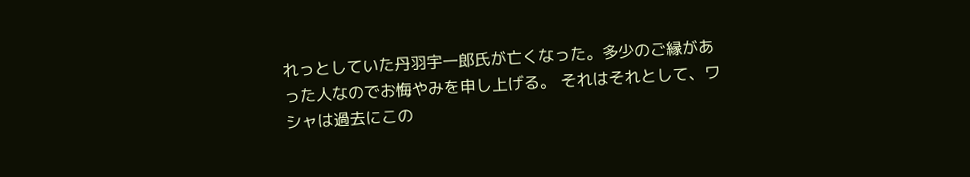れっとしていた丹羽宇一郎氏が亡くなった。多少のご縁があった人なのでお悔やみを申し上げる。 それはそれとして、ワシャは過去にこの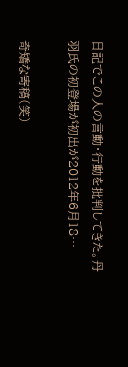日記でこの人の言動・行動を批判してきた。丹羽氏の初登場が初出が2012年6月18…

奇矯な寄稿(笑)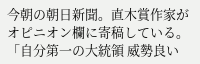今朝の朝日新聞。直木賞作家がオピニオン欄に寄稿している。「自分第一の大統領 威勢良い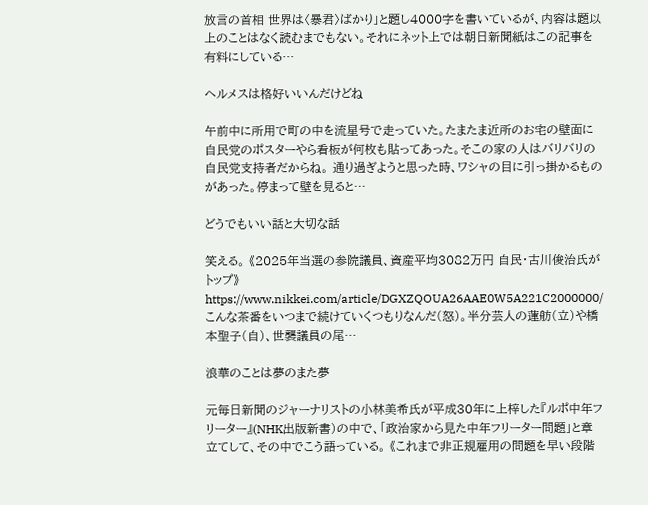放言の首相 世界は〈暴君〉ばかり」と題し4000字を書いているが、内容は題以上のことはなく読むまでもない。それにネット上では朝日新聞紙はこの記事を有料にしている…

ヘルメスは格好いいんだけどね

午前中に所用で町の中を流星号で走っていた。たまたま近所のお宅の壁面に自民党のポスターやら看板が何枚も貼ってあった。そこの家の人はバリバリの自民党支持者だからね。 通り過ぎようと思った時、ワシャの目に引っ掛かるものがあった。停まって壁を見ると…

どうでもいい話と大切な話

笑える。 《2025年当選の参院議員、資産平均3082万円 自民・古川俊治氏がトップ》 https://www.nikkei.com/article/DGXZQOUA26AAE0W5A221C2000000/ こんな茶番をいつまで続けていくつもりなんだ(怒)。半分芸人の蓮舫(立)や橋本聖子(自)、世襲議員の尾…

浪華のことは夢のまた夢

元毎日新聞のジャーナリストの小林美希氏が平成30年に上梓した『ルポ中年フリーター』(NHK出版新書)の中で、「政治家から見た中年フリーター問題」と章立てして、その中でこう語っている。 《これまで非正規雇用の問題を早い段階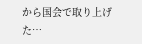から国会で取り上げた…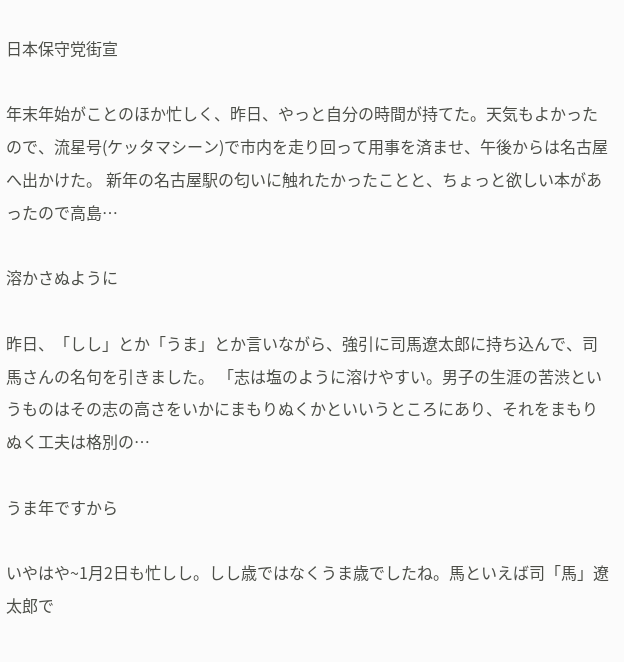日本保守党街宣

年末年始がことのほか忙しく、昨日、やっと自分の時間が持てた。天気もよかったので、流星号(ケッタマシーン)で市内を走り回って用事を済ませ、午後からは名古屋へ出かけた。 新年の名古屋駅の匂いに触れたかったことと、ちょっと欲しい本があったので高島…

溶かさぬように

昨日、「しし」とか「うま」とか言いながら、強引に司馬遼太郎に持ち込んで、司馬さんの名句を引きました。 「志は塩のように溶けやすい。男子の生涯の苦渋というものはその志の高さをいかにまもりぬくかといいうところにあり、それをまもりぬく工夫は格別の…

うま年ですから

いやはや~1月2日も忙しし。しし歳ではなくうま歳でしたね。馬といえば司「馬」遼太郎で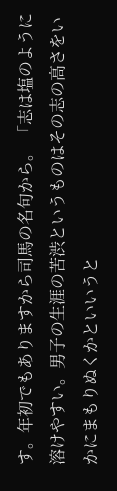す。年初でもありますから司馬の名句から。 「志は塩のように溶けやすい。男子の生涯の苦渋というものはその志の高さをいかにまもりぬくかといいうと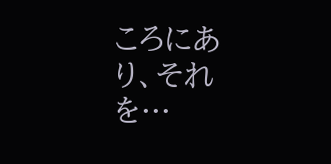ころにあり、それを…